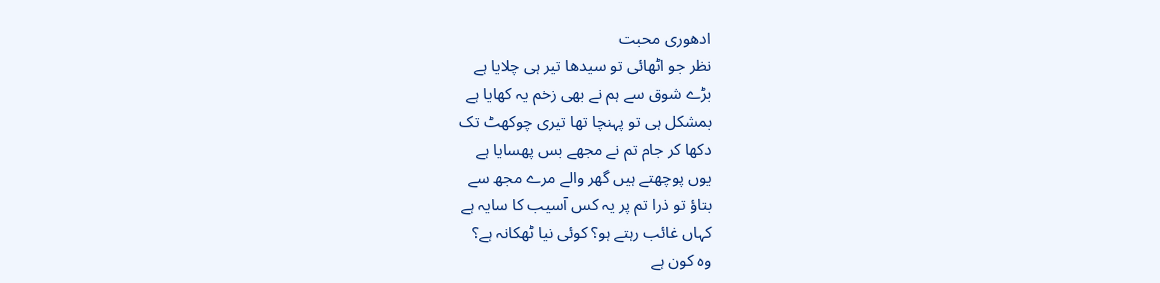ادھوری محبت
نظر جو اٹھائی تو سیدھا تیر ہی چلایا ہے
بڑے شوق سے ہم نے بھی زخم یہ کھایا ہے
بمشکل ہی تو پہنچا تھا تیری چوکھٹ تک
دکھا کر جام تم نے مجھے بس پھسایا ہے
یوں پوچھتے ہیں گھر والے مرے مجھ سے
بتاؤ تو ذرا تم پر یہ کس آسیب کا سایہ ہے
کہاں غائب رہتے ہو؟ کوئی نیا ٹھکانہ ہے؟
وہ کون ہے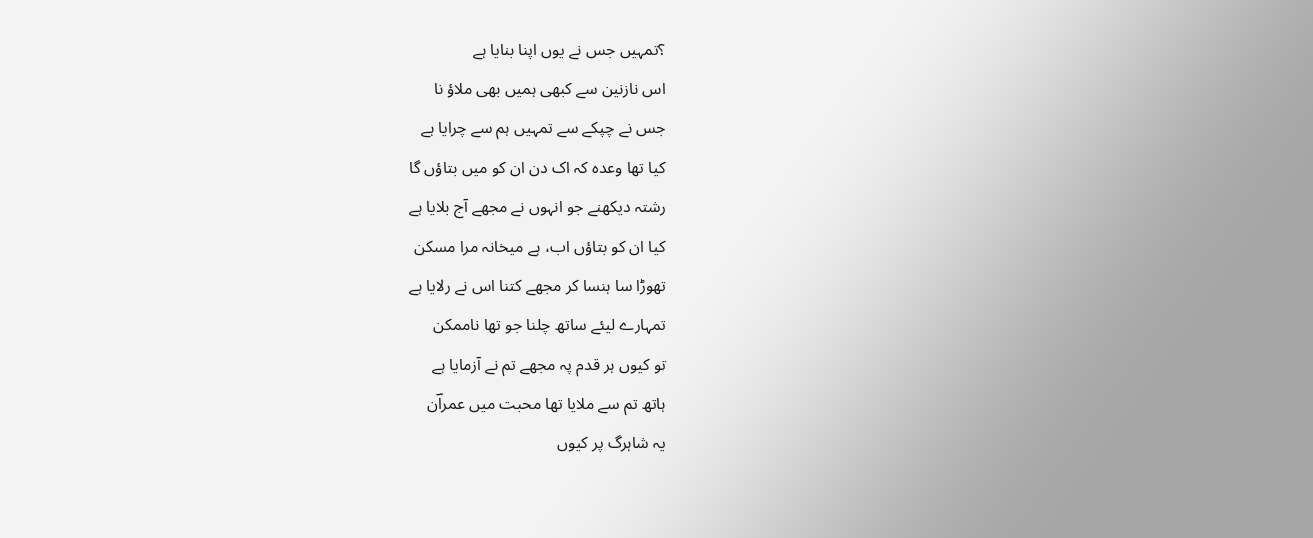؟تمہیں جس نے یوں اپنا بنایا ہے
اس نازنین سے کبھی ہمیں بھی ملاؤ نا
جس نے چپکے سے تمہیں ہم سے چرایا ہے
کیا تھا وعدہ کہ اک دن ان کو میں بتاؤں گا
رشتہ دیکھنے جو انہوں نے مجھے آج بلایا ہے
کیا ان کو بتاؤں اب، ہے میخانہ مرا مسکن
تھوڑا سا ہنسا کر مجھے کتنا اس نے رلایا ہے
تمہارے لیئے ساتھ چلنا جو تھا ناممکن
تو کیوں ہر قدم پہ مجھے تم نے آزمایا ہے
ہاتھ تم سے ملایا تھا محبت میں عمراؔن
یہ شاہرگ پر کیوں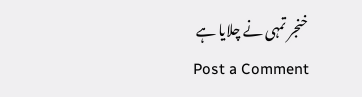خنجر تمہی نے چلایا ہے
Post a Comment